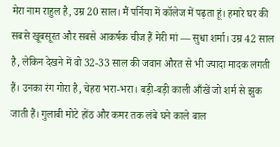मेरा नाम राहुल है, उम्र 20 साल। मैं पर्निया में कॉलेज में पढ़ता हूं। हमारे घर की सबसे खूबसूरत और सबसे आकर्षक चीज हैं मेरी मां — सुधा शर्मा। उम्र 42 साल है, लेकिन देखने में वो 32-33 साल की जवान औरत से भी ज्यादा मादक लगती हैं। उनका रंग गोरा है, चेहरा भरा-भरा। बड़ी-बड़ी काली आँखें जो शर्म से झुक जाती हैं। गुलाबी मोटे होंठ और कमर तक लंबे घने काले बाल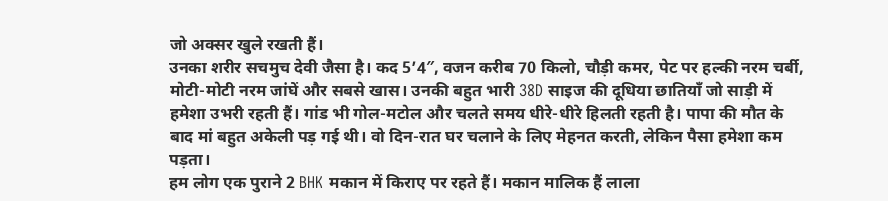जो अक्सर खुले रखती हैं।
उनका शरीर सचमुच देवी जैसा है। कद 5’4″, वजन करीब 70 किलो, चौड़ी कमर, पेट पर हल्की नरम चर्बी, मोटी-मोटी नरम जांघें और सबसे खास। उनकी बहुत भारी 38D साइज की दूधिया छातियाँ जो साड़ी में हमेशा उभरी रहती हैं। गांड भी गोल-मटोल और चलते समय धीरे-धीरे हिलती रहती है। पापा की मौत के बाद मां बहुत अकेली पड़ गई थी। वो दिन-रात घर चलाने के लिए मेहनत करती, लेकिन पैसा हमेशा कम पड़ता।
हम लोग एक पुराने 2 BHK मकान में किराए पर रहते हैं। मकान मालिक हैं लाला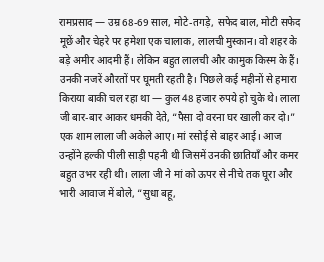रामप्रसाद — उम्र 68-69 साल, मोटे-तगड़े, सफेद बाल, मोटी सफेद मूछें और चेहरे पर हमेशा एक चालाक, लालची मुस्कान। वो शहर के बड़े अमीर आदमी हैं। लेकिन बहुत लालची और कामुक किस्म के हैं। उनकी नजरें औरतों पर घूमती रहती है। पिछले कई महीनों से हमारा किराया बाकी चल रहा था — कुल 48 हजार रुपये हो चुके थे। लाला जी बार-बार आकर धमकी देते, “पैसा दो वरना घर खाली कर दो।”
एक शाम लाला जी अकेले आए। मां रसोई से बाहर आई। आज उन्होंने हल्की पीली साड़ी पहनी थी जिसमें उनकी छातियाँ और कमर बहुत उभर रही थी। लाला जी ने मां को ऊपर से नीचे तक घूरा और भारी आवाज में बोले, “सुधा बहू,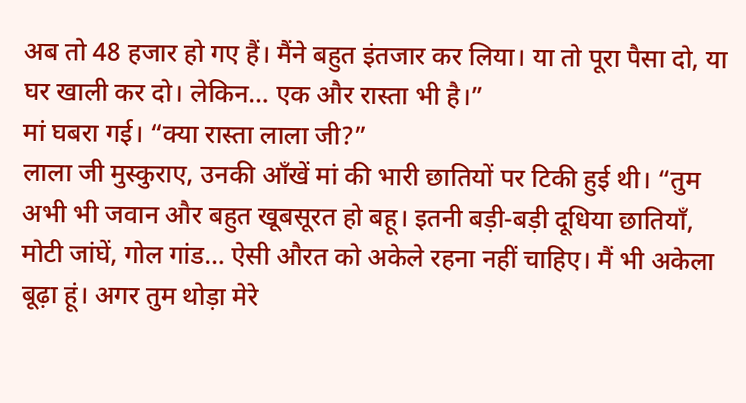अब तो 48 हजार हो गए हैं। मैंने बहुत इंतजार कर लिया। या तो पूरा पैसा दो, या घर खाली कर दो। लेकिन… एक और रास्ता भी है।”
मां घबरा गई। “क्या रास्ता लाला जी?”
लाला जी मुस्कुराए, उनकी आँखें मां की भारी छातियों पर टिकी हुई थी। “तुम अभी भी जवान और बहुत खूबसूरत हो बहू। इतनी बड़ी-बड़ी दूधिया छातियाँ, मोटी जांघें, गोल गांड… ऐसी औरत को अकेले रहना नहीं चाहिए। मैं भी अकेला बूढ़ा हूं। अगर तुम थोड़ा मेरे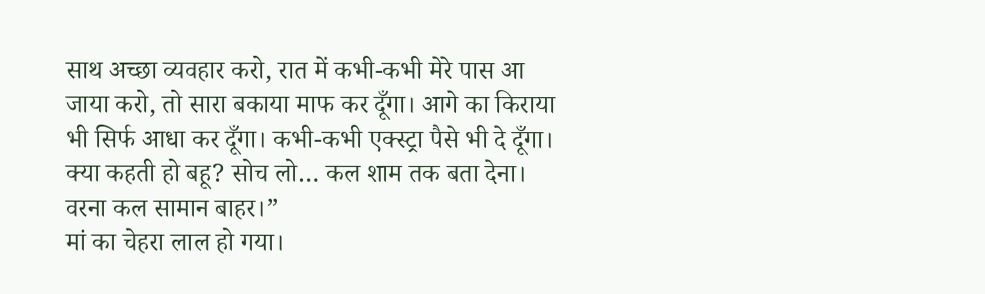साथ अच्छा व्यवहार करो, रात में कभी-कभी मेरे पास आ जाया करो, तो सारा बकाया माफ कर दूँगा। आगे का किराया भी सिर्फ आधा कर दूँगा। कभी-कभी एक्स्ट्रा पैसे भी दे दूँगा। क्या कहती हो बहू? सोच लो… कल शाम तक बता देना। वरना कल सामान बाहर।”
मां का चेहरा लाल हो गया।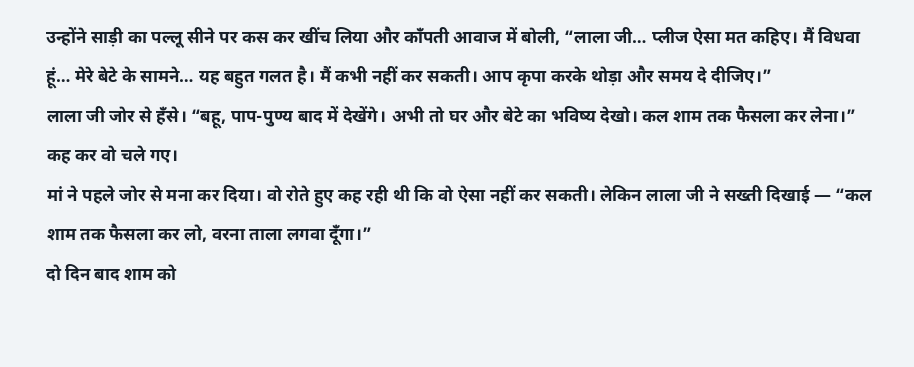उन्होंने साड़ी का पल्लू सीने पर कस कर खींच लिया और काँपती आवाज में बोली, “लाला जी… प्लीज ऐसा मत कहिए। मैं विधवा हूं… मेरे बेटे के सामने… यह बहुत गलत है। मैं कभी नहीं कर सकती। आप कृपा करके थोड़ा और समय दे दीजिए।”
लाला जी जोर से हँसे। “बहू, पाप-पुण्य बाद में देखेंगे। अभी तो घर और बेटे का भविष्य देखो। कल शाम तक फैसला कर लेना।” कह कर वो चले गए।
मां ने पहले जोर से मना कर दिया। वो रोते हुए कह रही थी कि वो ऐसा नहीं कर सकती। लेकिन लाला जी ने सख्ती दिखाई — “कल शाम तक फैसला कर लो, वरना ताला लगवा दूँगा।”
दो दिन बाद शाम को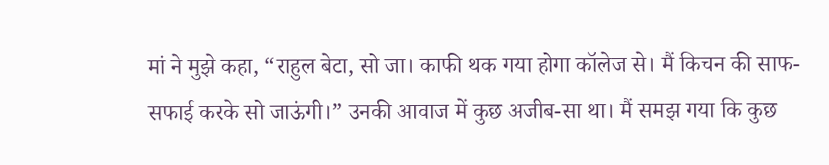मां ने मुझे कहा, “राहुल बेटा, सो जा। काफी थक गया होगा कॉलेज से। मैं किचन की साफ-सफाई करके सो जाऊंगी।” उनकी आवाज में कुछ अजीब-सा था। मैं समझ गया कि कुछ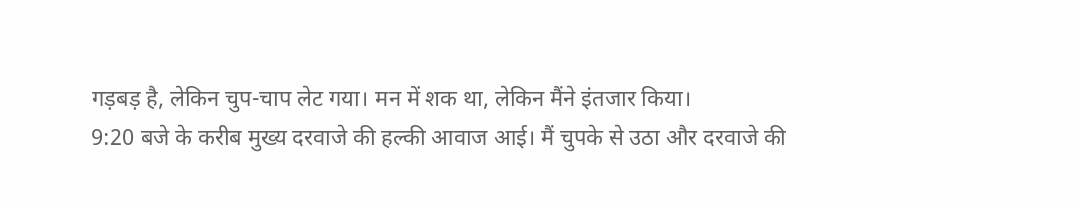गड़बड़ है, लेकिन चुप-चाप लेट गया। मन में शक था, लेकिन मैंने इंतजार किया।
9:20 बजे के करीब मुख्य दरवाजे की हल्की आवाज आई। मैं चुपके से उठा और दरवाजे की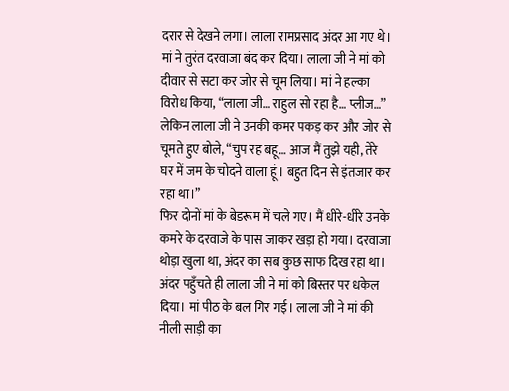दरार से देखने लगा। लाला रामप्रसाद अंदर आ गए थे। मां ने तुरंत दरवाजा बंद कर दिया। लाला जी ने मां को दीवार से सटा कर जोर से चूम लिया। मां ने हल्का विरोध किया, “लाला जी… राहुल सो रहा है… प्लीज…” लेकिन लाला जी ने उनकी कमर पकड़ कर और जोर से चूमते हुए बोले, “चुप रह बहू… आज मैं तुझे यही, तेरे घर में जम के चोदने वाला हूं। बहुत दिन से इंतजार कर रहा था।”
फिर दोनों मां के बेडरूम में चले गए। मैं धीरे-धीरे उनके कमरे के दरवाजे के पास जाकर खड़ा हो गया। दरवाजा थोड़ा खुला था, अंदर का सब कुछ साफ दिख रहा था।
अंदर पहुँचते ही लाला जी ने मां को बिस्तर पर धकेल दिया। मां पीठ के बल गिर गई। लाला जी ने मां की नीली साड़ी का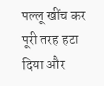पल्लू खींच कर पूरी तरह हटा दिया और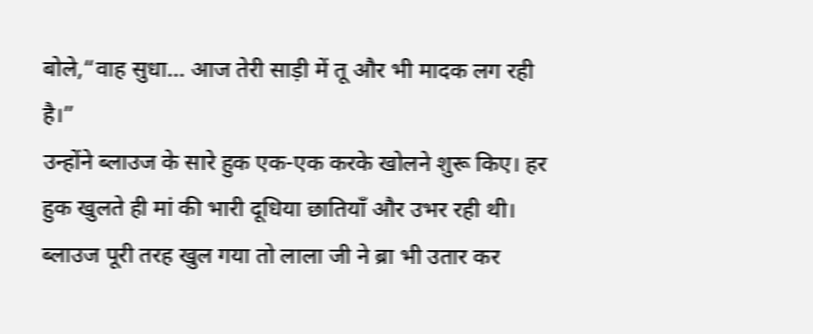बोले,“वाह सुधा… आज तेरी साड़ी में तू और भी मादक लग रही है।”
उन्होंने ब्लाउज के सारे हुक एक-एक करके खोलने शुरू किए। हर हुक खुलते ही मां की भारी दूधिया छातियाँ और उभर रही थी। ब्लाउज पूरी तरह खुल गया तो लाला जी ने ब्रा भी उतार कर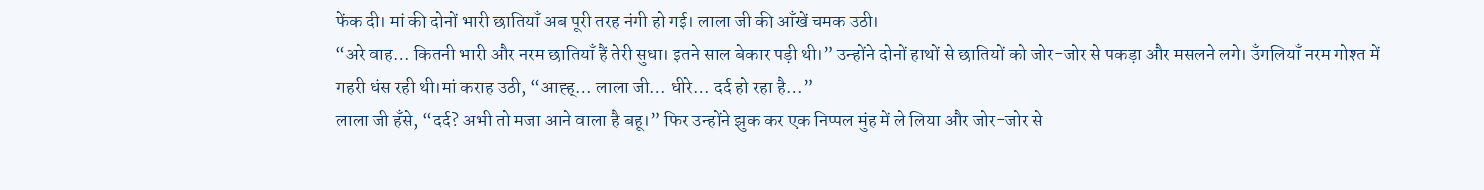फेंक दी। मां की दोनों भारी छातियाँ अब पूरी तरह नंगी हो गई। लाला जी की आँखें चमक उठी।
“अरे वाह… कितनी भारी और नरम छातियाँ हैं तेरी सुधा। इतने साल बेकार पड़ी थी।” उन्होंने दोनों हाथों से छातियों को जोर-जोर से पकड़ा और मसलने लगे। उँगलियाँ नरम गोश्त में गहरी धंस रही थी।मां कराह उठी, “आह्ह्… लाला जी… धीरे… दर्द हो रहा है…”
लाला जी हँसे, “दर्द? अभी तो मजा आने वाला है बहू।” फिर उन्होंने झुक कर एक निप्पल मुंह में ले लिया और जोर-जोर से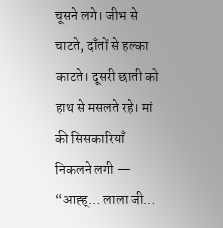चूसने लगे। जीभ से चाटते, दाँतों से हल्का काटते। दूसरी छाती को हाथ से मसलते रहे। मां की सिसकारियाँ निकलने लगी — “आह्ह्… लाला जी…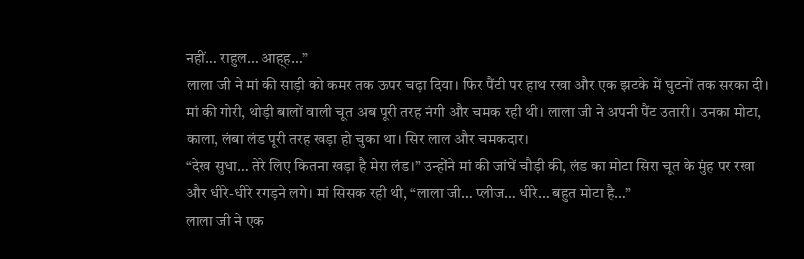नहीं… राहुल… आह्ह…”
लाला जी ने मां की साड़ी को कमर तक ऊपर चढ़ा दिया। फिर पैंटी पर हाथ रखा और एक झटके में घुटनों तक सरका दी। मां की गोरी, थोड़ी बालों वाली चूत अब पूरी तरह नंगी और चमक रही थी। लाला जी ने अपनी पैंट उतारी। उनका मोटा, काला, लंबा लंड पूरी तरह खड़ा हो चुका था। सिर लाल और चमकदार।
“देख सुधा… तेरे लिए कितना खड़ा है मेरा लंड।” उन्होंने मां की जांघें चौड़ी की, लंड का मोटा सिरा चूत के मुंह पर रखा और धीरे-धीरे रगड़ने लगे। मां सिसक रही थी, “लाला जी… प्लीज… धीरे… बहुत मोटा है…”
लाला जी ने एक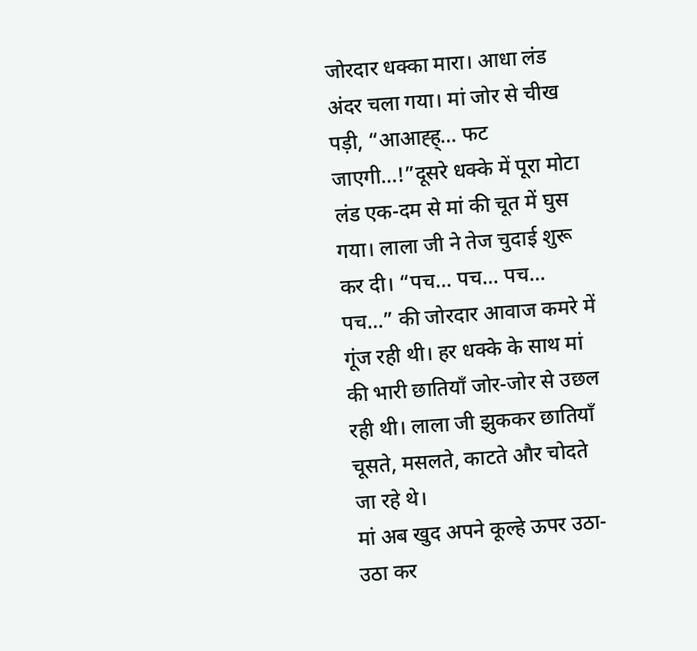जोरदार धक्का मारा। आधा लंड अंदर चला गया। मां जोर से चीख पड़ी, “आआह्ह्… फट जाएगी…!”दूसरे धक्के में पूरा मोटा लंड एक-दम से मां की चूत में घुस गया। लाला जी ने तेज चुदाई शुरू कर दी। “पच… पच… पच… पच…” की जोरदार आवाज कमरे में गूंज रही थी। हर धक्के के साथ मां की भारी छातियाँ जोर-जोर से उछल रही थी। लाला जी झुककर छातियाँ चूसते, मसलते, काटते और चोदते जा रहे थे।
मां अब खुद अपने कूल्हे ऊपर उठा-उठा कर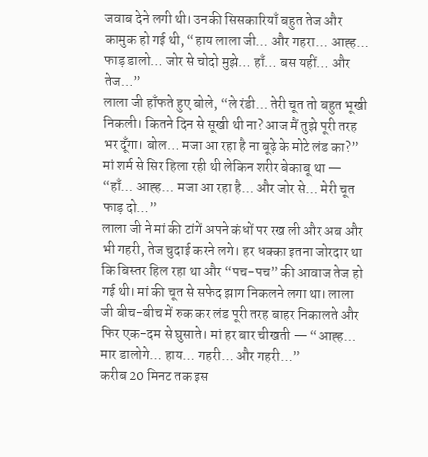जवाब देने लगी थी। उनकी सिसकारियाँ बहुत तेज और कामुक हो गई थी, “हाय लाला जी… और गहरा… आह्ह… फाड़ डालो… जोर से चोदो मुझे… हाँ… बस यहीं… और तेज…”
लाला जी हाँफते हुए बोले, “ले रंडी… तेरी चूत तो बहुत भूखी निकली। कितने दिन से सूखी थी ना? आज मैं तुझे पूरी तरह भर दूँगा। बोल… मजा आ रहा है ना बूढ़े के मोटे लंड का?”
मां शर्म से सिर हिला रही थी लेकिन शरीर बेकाबू था — “हाँ… आह्ह… मजा आ रहा है… और जोर से… मेरी चूत फाड़ दो…”
लाला जी ने मां की टांगें अपने कंधों पर रख ली और अब और भी गहरी, तेज चुदाई करने लगे। हर धक्का इतना जोरदार था कि बिस्तर हिल रहा था और “पच-पच” की आवाज तेज हो गई थी। मां की चूत से सफेद झाग निकलने लगा था। लाला जी बीच-बीच में रुक कर लंड पूरी तरह बाहर निकालते और फिर एक-दम से घुसाते। मां हर बार चीखती — “आह्ह… मार डालोगे… हाय… गहरी… और गहरी…”
करीब 20 मिनट तक इस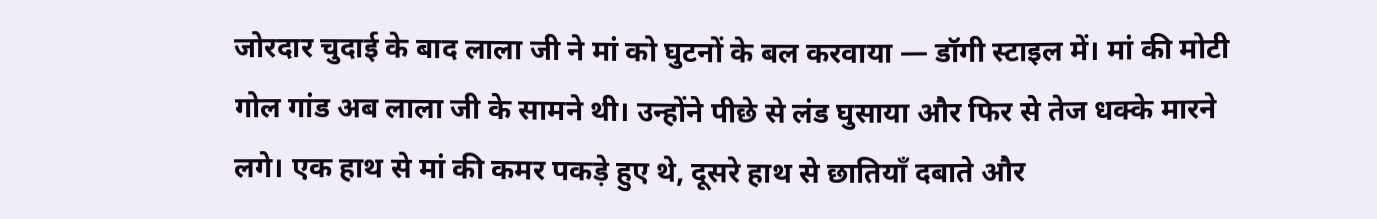जोरदार चुदाई के बाद लाला जी ने मां को घुटनों के बल करवाया — डॉगी स्टाइल में। मां की मोटी गोल गांड अब लाला जी के सामने थी। उन्होंने पीछे से लंड घुसाया और फिर से तेज धक्के मारने लगे। एक हाथ से मां की कमर पकड़े हुए थे, दूसरे हाथ से छातियाँ दबाते और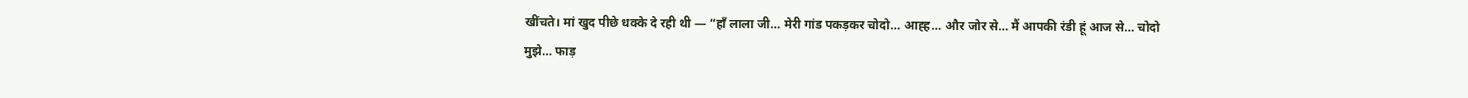खींचते। मां खुद पीछे धक्के दे रही थी — “हाँ लाला जी… मेरी गांड पकड़कर चोदो… आह्ह… और जोर से… मैं आपकी रंडी हूं आज से… चोदो मुझे… फाड़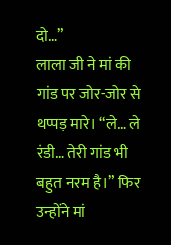दो…”
लाला जी ने मां की गांड पर जोर-जोर से थप्पड़ मारे। “ले… ले रंडी… तेरी गांड भी बहुत नरम है।” फिर उन्होंने मां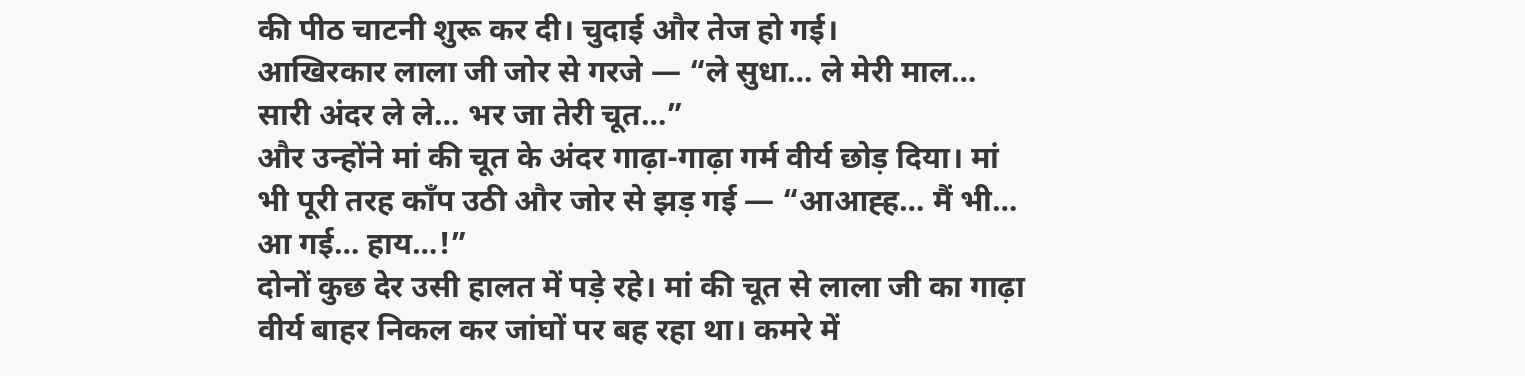की पीठ चाटनी शुरू कर दी। चुदाई और तेज हो गई।
आखिरकार लाला जी जोर से गरजे — “ले सुधा… ले मेरी माल… सारी अंदर ले ले… भर जा तेरी चूत…”
और उन्होंने मां की चूत के अंदर गाढ़ा-गाढ़ा गर्म वीर्य छोड़ दिया। मां भी पूरी तरह काँप उठी और जोर से झड़ गई — “आआह्ह… मैं भी… आ गई… हाय…!”
दोनों कुछ देर उसी हालत में पड़े रहे। मां की चूत से लाला जी का गाढ़ा वीर्य बाहर निकल कर जांघों पर बह रहा था। कमरे में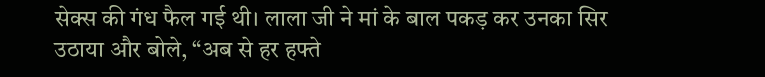सेक्स की गंध फैल गई थी। लाला जी ने मां के बाल पकड़ कर उनका सिर उठाया और बोले, “अब से हर हफ्ते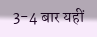3-4 बार यहीं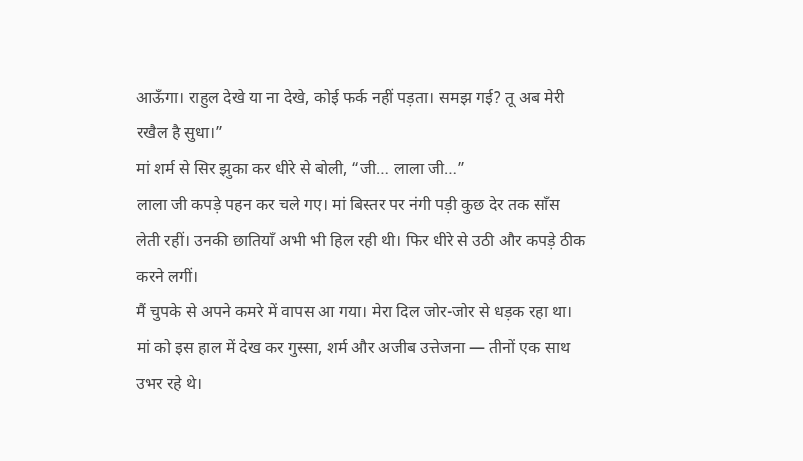आऊँगा। राहुल देखे या ना देखे, कोई फर्क नहीं पड़ता। समझ गई? तू अब मेरी रखैल है सुधा।”
मां शर्म से सिर झुका कर धीरे से बोली, “जी… लाला जी…”
लाला जी कपड़े पहन कर चले गए। मां बिस्तर पर नंगी पड़ी कुछ देर तक साँस लेती रहीं। उनकी छातियाँ अभी भी हिल रही थी। फिर धीरे से उठी और कपड़े ठीक करने लगीं।
मैं चुपके से अपने कमरे में वापस आ गया। मेरा दिल जोर-जोर से धड़क रहा था। मां को इस हाल में देख कर गुस्सा, शर्म और अजीब उत्तेजना — तीनों एक साथ उभर रहे थे।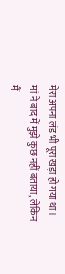मेरा अपना लंड भी पूरा खड़ा हो गया था।
मां ने बाद में मुझे कुछ नहीं बताया, लेकिन मैं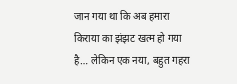जान गया था कि अब हमारा किराया का झंझट खत्म हो गया है… लेकिन एक नया, बहुत गहरा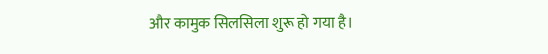और कामुक सिलसिला शुरू हो गया है।